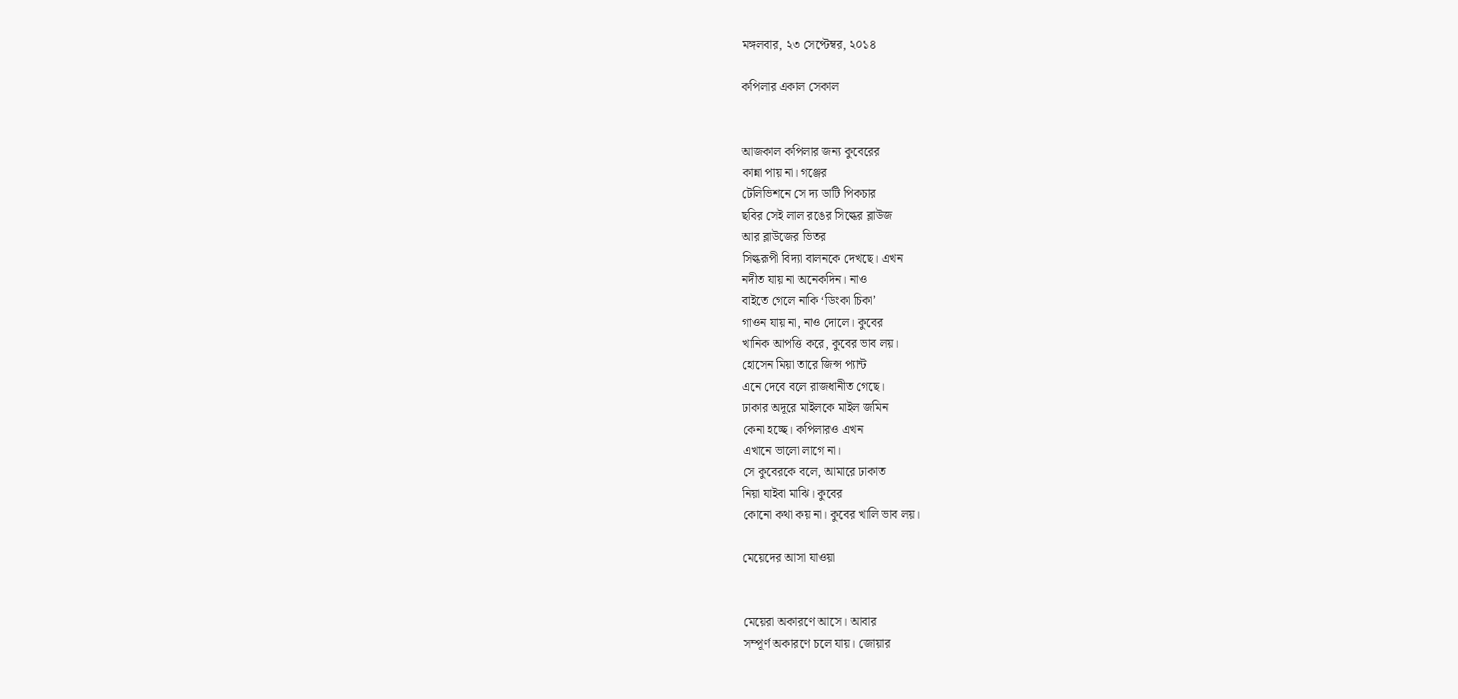মঙ্গলবার, ২৩ সেপ্টেম্বর, ২০১৪

কপিলার একাল সেকাল


আজকাল কপিলার জন্য কুবেরের
কান্না পায় না। গঞ্জের
টেলিভিশনে সে দ্য ডাটি পিকচার
ছবির সেই লাল রঙের সিল্কের ব্লাউজ
আর ব্লাউজের ভিতর
সিল্করূপী বিদ্যা বালনকে দেখছে। এখন
নদীত যায় না অনেকদিন। নাও
বাইতে গেলে নাকি ‘ডিংকা চিকা’
গাওন যায় না, নাও দোলে। কুবের
খানিক আপত্তি করে, কুবের ভাব লয়।
হোসেন মিয়া তারে জিন্স প্যান্ট
এনে দেবে বলে রাজধানীত গেছে।
ঢাকার অদূরে মাইলকে মাইল জমিন
কেনা হচ্ছে। কপিলারও এখন
এখানে ভালো লাগে না।
সে কুবেরকে বলে, আমারে ঢাকাত
নিয়া যাইবা মাঝি। কুবের
কোনো কথা কয় না। কুবের খালি ভাব লয়।

মেয়েদের আসা যাওয়া


মেয়েরা অকারণে আসে। আবার
সম্পূর্ণ অকারণে চলে যায়। জোয়ার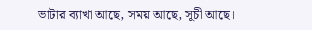ভাটার ব্যাখা আছে, সময় আছে, সূচী আছে।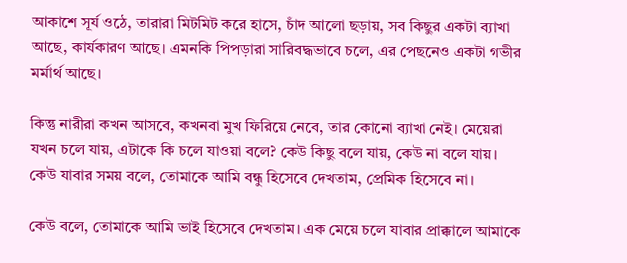আকাশে সূর্য ওঠে, তারারা মিটমিট করে হাসে, চাঁদ আলো ছড়ায়, সব কিছুর একটা ব্যাখা আছে, কার্যকারণ আছে। এমনকি পিপড়ারা সারিবদ্ধভাবে চলে, এর পেছনেও একটা গভীর মর্মার্থ আছে।

কিন্তু নারীরা কখন আসবে, কখনবা মুখ ফিরিয়ে নেবে, তার কোনো ব্যাখা নেই। মেয়েরা যখন চলে যায়, এটাকে কি চলে যাওয়া বলে? কেউ কিছু বলে যায়, কেউ না বলে যায়। কেউ যাবার সময় বলে, তোমাকে আমি বন্ধু হিসেবে দেখতাম, প্রেমিক হিসেবে না।

কেউ বলে, তোমাকে আমি ভাই হিসেবে দেখতাম। এক মেয়ে চলে যাবার প্রাক্কালে আমাকে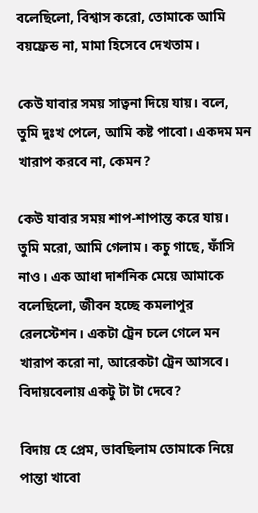বলেছিলো, বিশ্বাস করো, তোমাকে আমি বয়ফ্রেন্ড না, মামা হিসেবে দেখতাম।

কেউ যাবার সময় সাত্বনা দিয়ে যায়। বলে, তুমি দুঃখ পেলে, আমি কষ্ট পাবো। একদম মন খারাপ করবে না, কেমন?

কেউ যাবার সময় শাপ-শাপান্ত করে যায়। তুমি মরো, আমি গেলাম। কচু গাছে, ফাঁসি নাও। এক আধা দার্শনিক মেয়ে আমাকে বলেছিলো, জীবন হচ্ছে কমলাপুর রেলস্টেশন। একটা ট্রেন চলে গেলে মন খারাপ করো না, আরেকটা ট্রেন আসবে। বিদায়বেলায় একটু টা টা দেবে?

বিদায় হে প্রেম, ভাবছিলাম তোমাকে নিয়ে পান্তা খাবো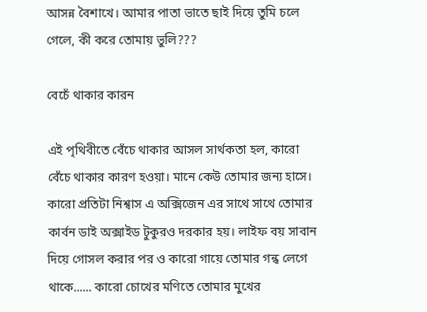আসন্ন বৈশাখে। আমার পাতা ভাতে ছাই দিয়ে তুমি চলে গেলে, কী করে তোমায় ভুলি???

বেচেঁ থাকার কারন

এই পৃথিবীতে বেঁচে থাকার আসল সার্থকতা হল, কারো বেঁচে থাকার কারণ হওয়া। মানে কেউ তোমার জন্য হাসে। কারো প্রতিটা নিশ্বাস এ অক্সিজেন এর সাথে সাথে তোমার কার্বন ডাই অক্সাইড টুকুরও দরকার হয়। লাইফ বয় সাবান দিয়ে গোসল করার পর ও কারো গায়ে তোমার গন্ধ লেগে থাকে...... কারো চোখের মণিতে তোমার মুখের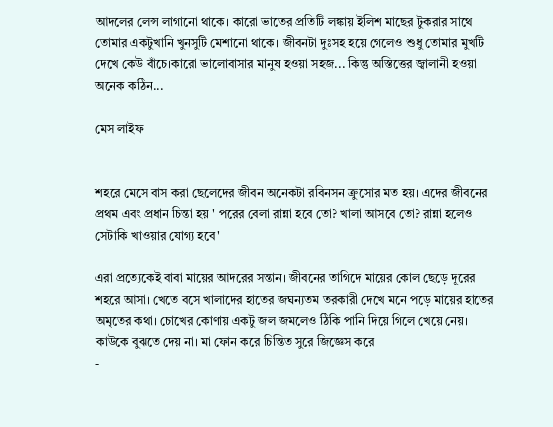আদলের লেন্স লাগানো থাকে। কারো ভাতের প্রতিটি লঙ্কায় ইলিশ মাছের টুকরার সাথে তোমার একটুখানি খুনসুটি মেশানো থাকে। জীবনটা দুঃসহ হয়ে গেলেও শুধু তোমার মুখটি দেখে কেউ বাঁচে।কারো ভালোবাসার মানুষ হওয়া সহজ... কিন্তু অস্তিত্তের জ্বালানী হওয়া অনেক কঠিন...

মেস লাইফ


শহরে মেসে বাস করা ছেলেদের জীবন অনেকটা রবিনসন ক্রুসোর মত হয়। এদের জীবনের প্রথম এবং প্রধান চিন্তা হয় ' পরের বেলা রান্না হবে তো? খালা আসবে তো? রান্না হলেও সেটাকি খাওয়ার যোগ্য হবে'

এরা প্রত্যেকেই বাবা মায়ের আদরের সন্তান। জীবনের তাগিদে মায়ের কোল ছেড়ে দূরের শহরে আসা। খেতে বসে খালাদের হাতের জঘন্যতম তরকারী দেখে মনে পড়ে মায়ের হাতের অমৃতের কথা। চোখের কোণায় একটু জল জমলেও ঠিকি পানি দিয়ে গিলে খেয়ে নেয়। কাউকে বুঝতে দেয় না। মা ফোন করে চিন্তিত সুরে জিজ্ঞেস করে
-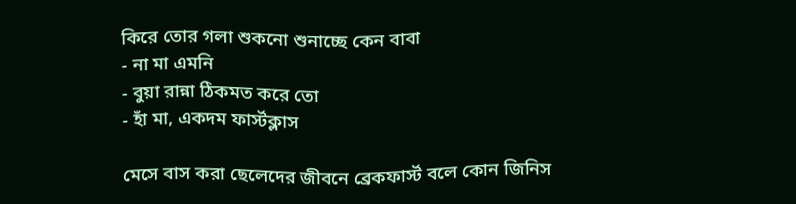কিরে তোর গলা শুকনো শুনাচ্ছে কেন বাবা
- না মা এমনি
- বুয়া রান্না ঠিকমত করে তো
- হাঁ মা, একদম ফার্স্টক্লাস

মেসে বাস করা ছেলেদের জীবনে ব্রেকফার্স্ট বলে কোন জিনিস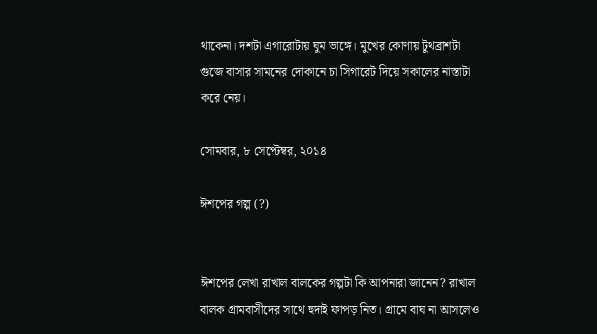থাকেনা। দশটা এগারোটায় ঘুম ভাঙ্গে। মুখের কোণায় টুথব্রাশটা গুজে বাসার সামনের দোকানে চা সিগারেট দিয়ে সকালের নাস্তাটা করে নেয়।

সোমবার, ৮ সেপ্টেম্বর, ২০১৪

ঈশপের গল্প (?)


ঈশপের লেখা রাখাল বালকের গল্পটা কি আপনারা জানেন? রাখাল বালক গ্রামবাসীদের সাথে হুদাই ফাপড় নিত। গ্রামে বাঘ না আসলেও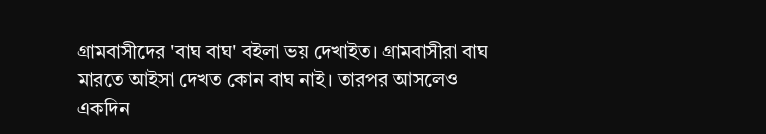গ্রামবাসীদের 'বাঘ বাঘ' বইলা ভয় দেখাইত। গ্রামবাসীরা বাঘ মারতে আইসা দেখত কোন বাঘ নাই। তারপর আসলেও একদিন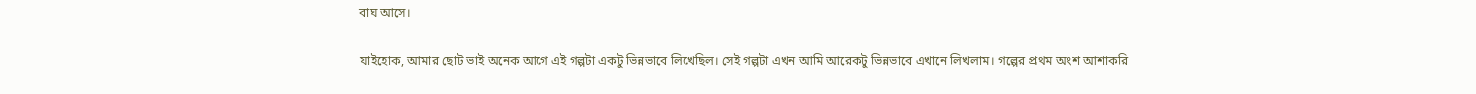বাঘ আসে।

যাইহোক, আমার ছোট ভাই অনেক আগে এই গল্পটা একটু ভিন্নভাবে লিখেছিল। সেই গল্পটা এখন আমি আরেকটু ভিন্নভাবে এখানে লিখলাম। গল্পের প্রথম অংশ আশাকরি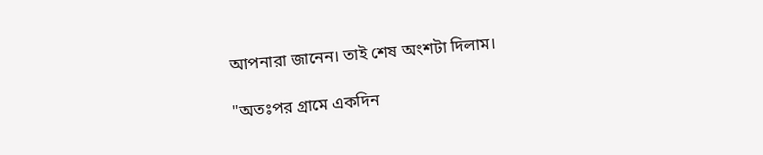আপনারা জানেন। তাই শেষ অংশটা দিলাম।

"অতঃপর গ্রামে একদিন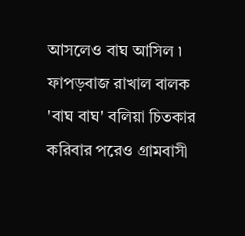আসলেও বাঘ আসিল ৷ ফাপড়বাজ রাখাল বালক 'বাঘ বাঘ' বলিয়া চিতকার করিবার পরেও গ্রামবাসী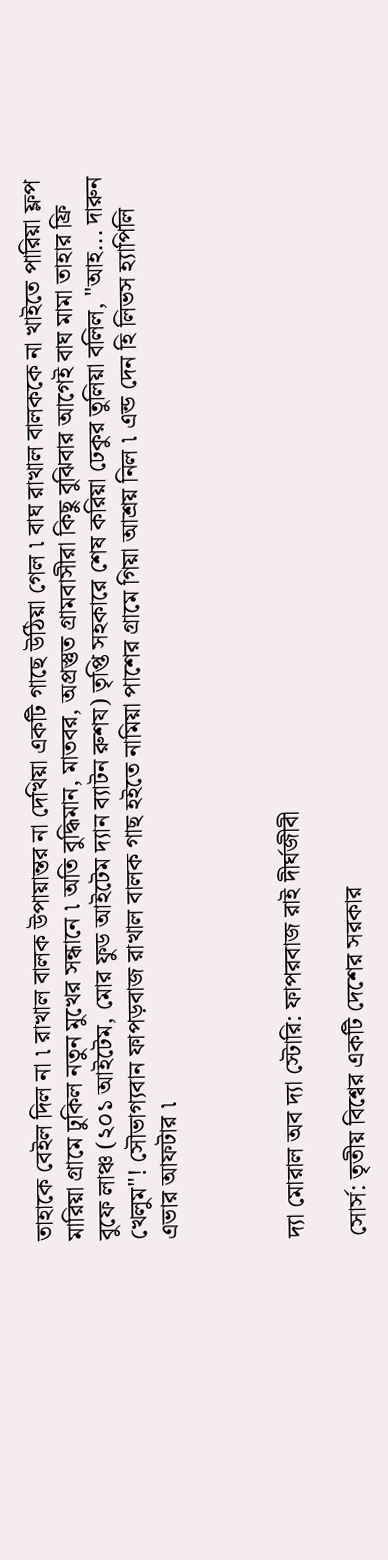তাহাকে বেইল দিল না ৷ রাখাল বালক উপায়ান্তর না দেখিয়া একটি গাছে উঠিয়া গেল ৷ বাঘ রাখাল বালককে না খাইতে পারিয়া ফ্লপ মারিয়া গ্রামে ঢুকিল নতুন মুখের সন্ধানে ৷ অতি বুদ্ধিমান, মাতবর, অপ্রস্তুত গ্রামবাসীরা কিছু বুঝিবার আগেই বাঘ মামা তাহার ফ্রি বুফে লাঞ্চ (২০১ আইটেম, মোর ফুড আইটেম দ্যান ব্যাটন রুশয) তৃপ্তি সহকারে শেষ করিয়া ঢেকুর তুলিয়া বলিল, "আহ... দারুন খেলুম"! সৌভাগ্যবান ফাপড়বাজ রাখাল বালক গাছ হইতে নামিয়া পাশের গ্রামে গিয়া আশ্রয় নিল ৷ এন্ড দেন হি লিভস হ্যাপিলি এভার আফটার ৷



দ্যা মোরাল অব দ্যা স্টোরি: ফাপরবাজ রাই দীর্ঘজীবী

সোর্স: তৃতীয় বিশ্বের একটি দেশের সরকার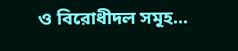ও বিরোধীদল সমূহ...